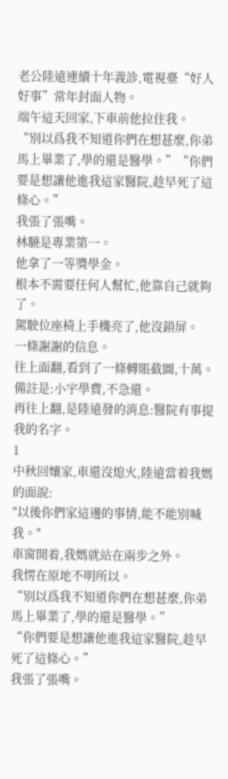老公陸遠連續十年義診,電視臺“好人好事”常年封面人物。
端午這天回家,下車前他拉住我。
“別以爲我不知道你們在想甚麼,你弟馬上畢業了,學的還是醫學。”“你們要是想讓他進我這家醫院,趁早死了這條心。”
我張了張嘴。
林驍是專業第一。
他拿了一等獎學金。
根本不需要任何人幫忙,他靠自己就夠了。
駕駛位座椅上手機亮了,他沒鎖屏。
一條謝謝的信息。
往上面翻,看到了一條轉賬截圖,十萬。
備註是:小宇學費,不急還。
再往上翻,是陸遠發的消息:醫院有事提我的名字。
1
中秋回孃家,車還沒熄火,陸遠當着我媽的面說:
"以後你們家這邊的事情,能不能別喊我。"
車窗開着,我媽就站在兩步之外。
我愣在原地不明所以。
“別以爲我不知道你們在想甚麼,你弟馬上畢業了,學的還是醫學。”
“你們要是想讓他進我這家醫院,趁早死了這條心。”
我張了張嘴。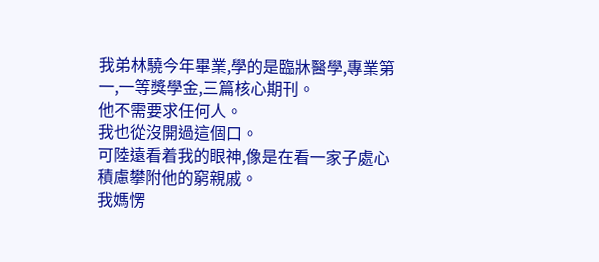我弟林驍今年畢業,學的是臨牀醫學,專業第一,一等獎學金,三篇核心期刊。
他不需要求任何人。
我也從沒開過這個口。
可陸遠看着我的眼神,像是在看一家子處心積慮攀附他的窮親戚。
我媽愣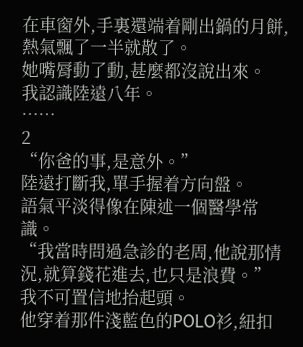在車窗外,手裏還端着剛出鍋的月餅,熱氣飄了一半就散了。
她嘴脣動了動,甚麼都沒說出來。
我認識陸遠八年。
……
2
“你爸的事,是意外。”
陸遠打斷我,單手握着方向盤。
語氣平淡得像在陳述一個醫學常識。
“我當時問過急診的老周,他說那情況,就算錢花進去,也只是浪費。”
我不可置信地抬起頭。
他穿着那件淺藍色的POLO衫,紐扣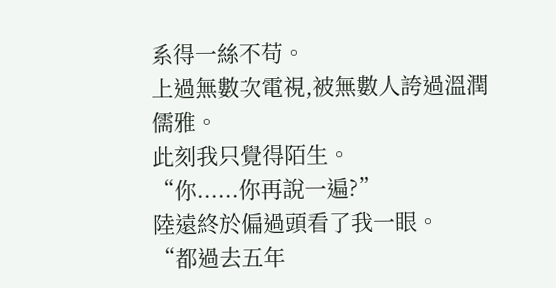系得一絲不苟。
上過無數次電視,被無數人誇過溫潤儒雅。
此刻我只覺得陌生。
“你......你再說一遍?”
陸遠終於偏過頭看了我一眼。
“都過去五年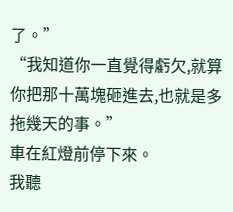了。”
“我知道你一直覺得虧欠,就算你把那十萬塊砸進去,也就是多拖幾天的事。”
車在紅燈前停下來。
我聽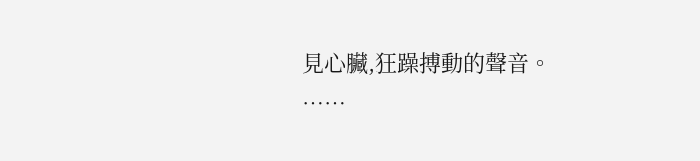見心臟,狂躁搏動的聲音。
……